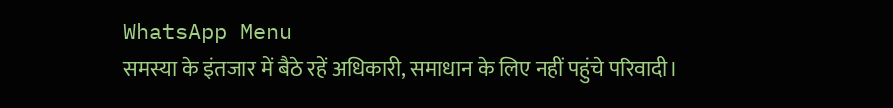WhatsApp Menu
समस्या के इंतजार में बैठे रहें अधिकारी, समाधान के लिए नहीं पहुंचे परिवादी।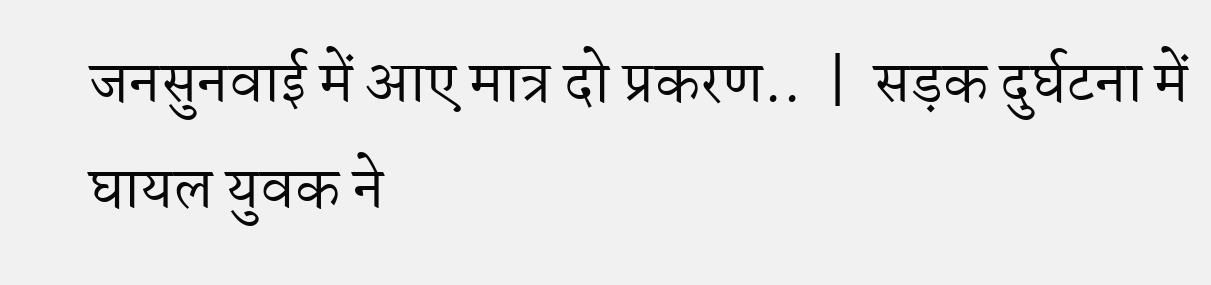जनसुनवाई में आए मात्र दो प्रकरण..  |  सड़क दुर्घटना में घायल युवक ने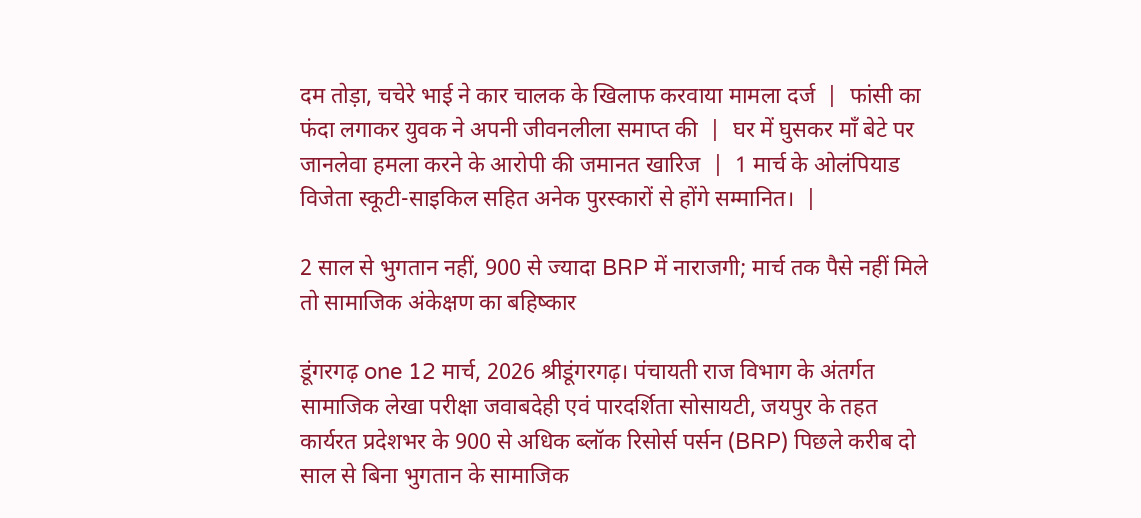दम तोड़ा, चचेरे भाई ने कार चालक के खिलाफ करवाया मामला दर्ज  |  फांसी का फंदा लगाकर युवक ने अपनी जीवनलीला समाप्त की  |  घर में घुसकर माँ बेटे पर जानलेवा हमला करने के आरोपी की जमानत खारिज  |  1 मार्च के ओलंपियाड विजेता स्कूटी-साइकिल सहित अनेक पुरस्कारों से होंगे सम्मानित।  |

2 साल से भुगतान नहीं, 900 से ज्यादा BRP में नाराजगी; मार्च तक पैसे नहीं मिले तो सामाजिक अंकेक्षण का बहिष्कार

डूंगरगढ़ one 12 मार्च, 2026 श्रीडूंगरगढ़। पंचायती राज विभाग के अंतर्गत सामाजिक लेखा परीक्षा जवाबदेही एवं पारदर्शिता सोसायटी, जयपुर के तहत कार्यरत प्रदेशभर के 900 से अधिक ब्लॉक रिसोर्स पर्सन (BRP) पिछले करीब दो साल से बिना भुगतान के सामाजिक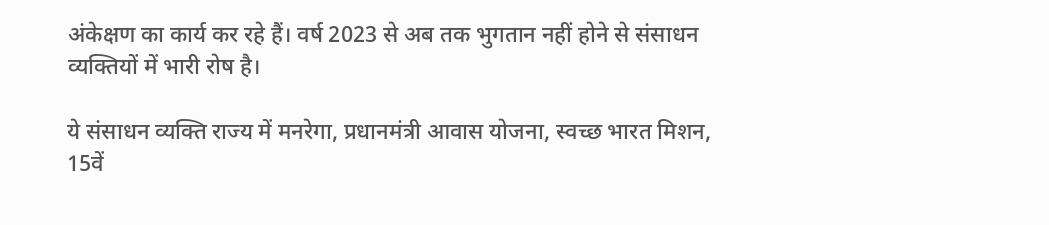अंकेक्षण का कार्य कर रहे हैं। वर्ष 2023 से अब तक भुगतान नहीं होने से संसाधन व्यक्तियों में भारी रोष है।

ये संसाधन व्यक्ति राज्य में मनरेगा, प्रधानमंत्री आवास योजना, स्वच्छ भारत मिशन, 15वें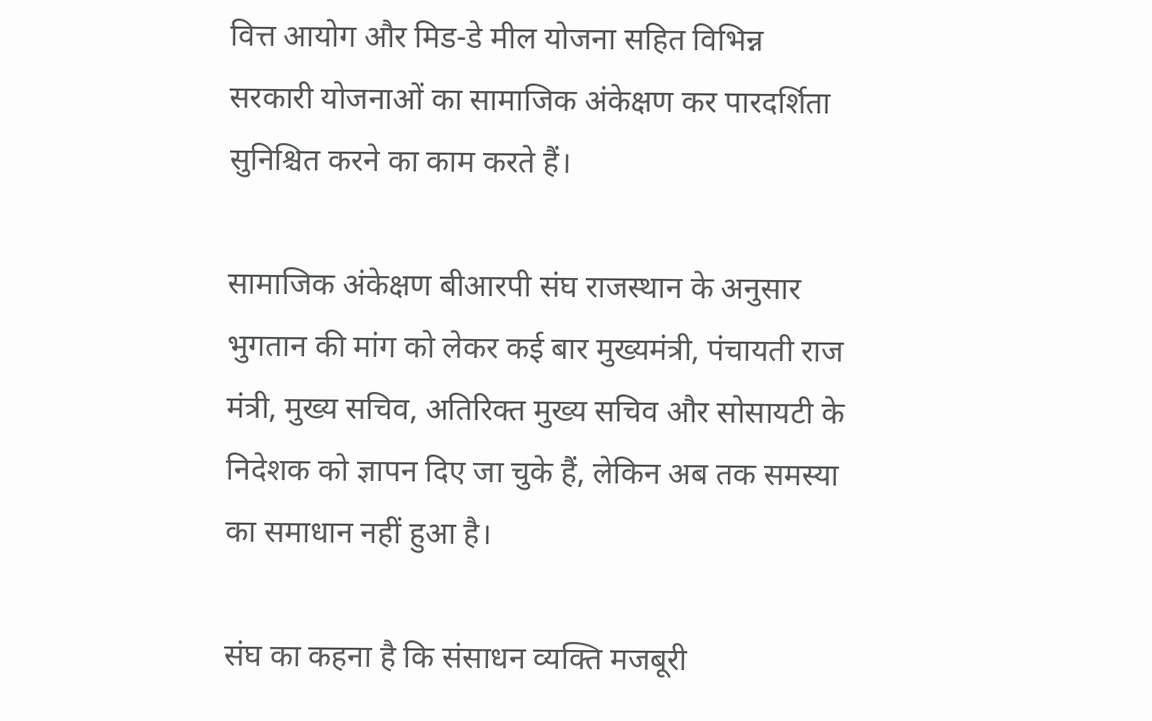वित्त आयोग और मिड-डे मील योजना सहित विभिन्न सरकारी योजनाओं का सामाजिक अंकेक्षण कर पारदर्शिता सुनिश्चित करने का काम करते हैं।

सामाजिक अंकेक्षण बीआरपी संघ राजस्थान के अनुसार भुगतान की मांग को लेकर कई बार मुख्यमंत्री, पंचायती राज मंत्री, मुख्य सचिव, अतिरिक्त मुख्य सचिव और सोसायटी के निदेशक को ज्ञापन दिए जा चुके हैं, लेकिन अब तक समस्या का समाधान नहीं हुआ है।

संघ का कहना है कि संसाधन व्यक्ति मजबूरी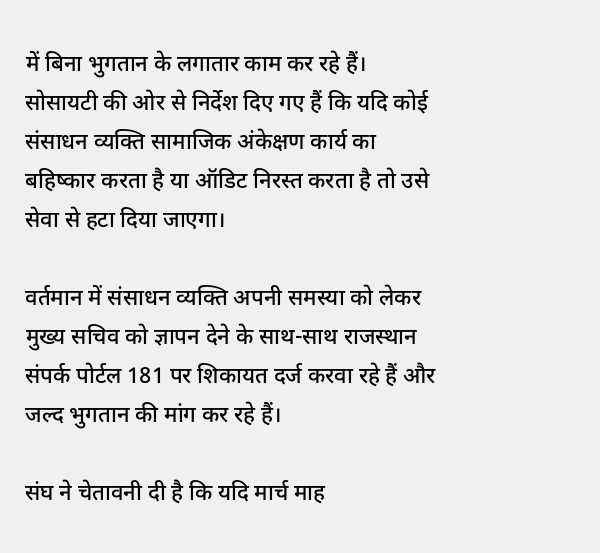में बिना भुगतान के लगातार काम कर रहे हैं। सोसायटी की ओर से निर्देश दिए गए हैं कि यदि कोई संसाधन व्यक्ति सामाजिक अंकेक्षण कार्य का बहिष्कार करता है या ऑडिट निरस्त करता है तो उसे सेवा से हटा दिया जाएगा।

वर्तमान में संसाधन व्यक्ति अपनी समस्या को लेकर मुख्य सचिव को ज्ञापन देने के साथ-साथ राजस्थान संपर्क पोर्टल 181 पर शिकायत दर्ज करवा रहे हैं और जल्द भुगतान की मांग कर रहे हैं।

संघ ने चेतावनी दी है कि यदि मार्च माह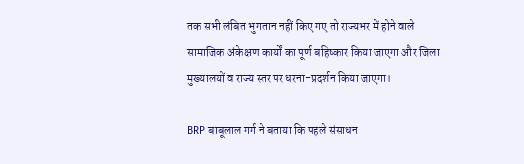तक सभी लंबित भुगतान नहीं किए गए तो राज्यभर में होने वाले सामाजिक अंकेक्षण कार्यों का पूर्ण बहिष्कार किया जाएगा और जिला मुख्यालयों व राज्य स्तर पर धरना-प्रदर्शन किया जाएगा।

BRP बाबूलाल गर्ग ने बताया कि पहले संसाधन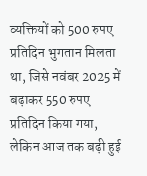व्यक्तियों को 500 रुपए प्रतिदिन भुगतान मिलता था, जिसे नवंबर 2025 में बढ़ाकर 550 रुपए प्रतिदिन किया गया, लेकिन आज तक बढ़ी हुई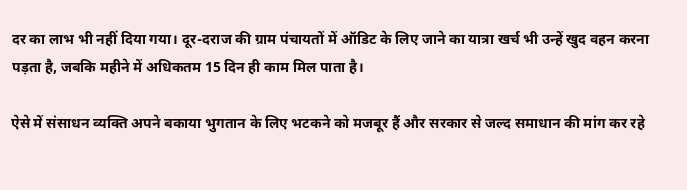दर का लाभ भी नहीं दिया गया। दूर-दराज की ग्राम पंचायतों में ऑडिट के लिए जाने का यात्रा खर्च भी उन्हें खुद वहन करना पड़ता है, जबकि महीने में अधिकतम 15 दिन ही काम मिल पाता है।

ऐसे में संसाधन व्यक्ति अपने बकाया भुगतान के लिए भटकने को मजबूर हैं और सरकार से जल्द समाधान की मांग कर रहे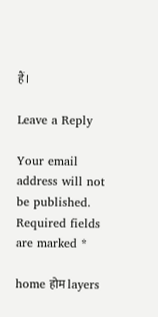हैं।

Leave a Reply

Your email address will not be published. Required fields are marked *

home होम layers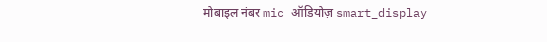मोबाइल नंबर mic ऑडियोज़ smart_display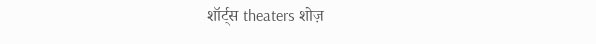शॉर्ट्स theaters शोज़